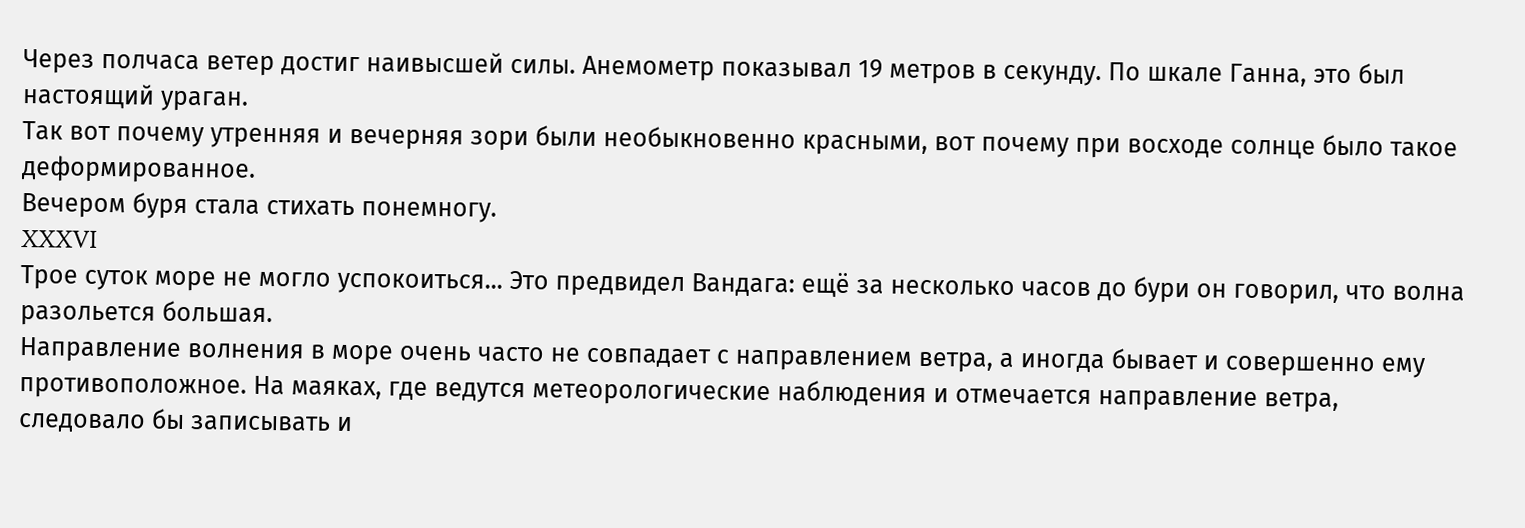Через полчаса ветер достиг наивысшей силы. Анемометр показывал 19 метров в секунду. По шкале Ганна, это был настоящий ураган.
Так вот почему утренняя и вечерняя зори были необыкновенно красными, вот почему при восходе солнце было такое деформированное.
Вечером буря стала стихать понемногу.
XXXVI
Трое суток море не могло успокоиться... Это предвидел Вандага: ещё за несколько часов до бури он говорил, что волна разольется большая.
Направление волнения в море очень часто не совпадает с направлением ветра, а иногда бывает и совершенно ему противоположное. На маяках, где ведутся метеорологические наблюдения и отмечается направление ветра, следовало бы записывать и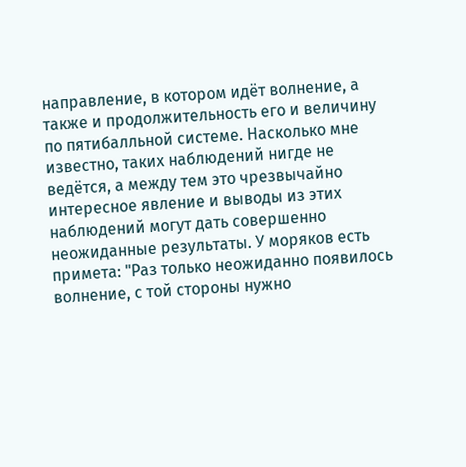направление, в котором идёт волнение, а также и продолжительность его и величину по пятибалльной системе. Насколько мне известно, таких наблюдений нигде не ведётся, а между тем это чрезвычайно интересное явление и выводы из этих наблюдений могут дать совершенно неожиданные результаты. У моряков есть примета: "Раз только неожиданно появилось волнение, с той стороны нужно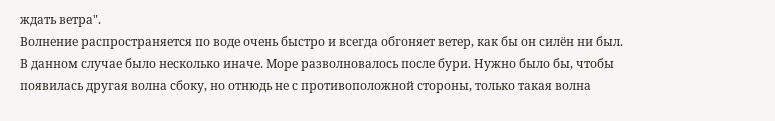ждать ветра".
Волнение распространяется по воде очень быстро и всегда обгоняет ветер, как бы он силён ни был.
В данном случае было несколько иначе. Море разволновалось после бури. Нужно было бы, чтобы появилась другая волна сбоку, но отнюдь не с противоположной стороны, только такая волна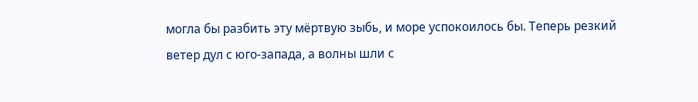могла бы разбить эту мёртвую зыбь, и море успокоилось бы. Теперь резкий ветер дул с юго-запада, а волны шли с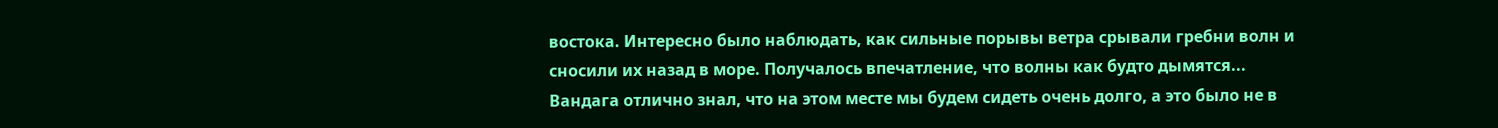востока. Интересно было наблюдать, как сильные порывы ветра срывали гребни волн и сносили их назад в море. Получалось впечатление, что волны как будто дымятся...
Вандага отлично знал, что на этом месте мы будем сидеть очень долго, а это было не в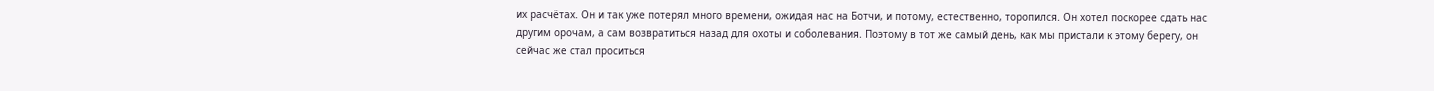их расчётах. Он и так уже потерял много времени, ожидая нас на Ботчи, и потому, естественно, торопился. Он хотел поскорее сдать нас другим орочам, а сам возвратиться назад для охоты и соболевания. Поэтому в тот же самый день, как мы пристали к этому берегу, он сейчас же стал проситься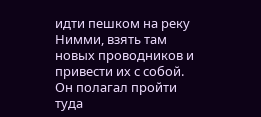идти пешком на реку Нимми, взять там новых проводников и привести их с собой. Он полагал пройти туда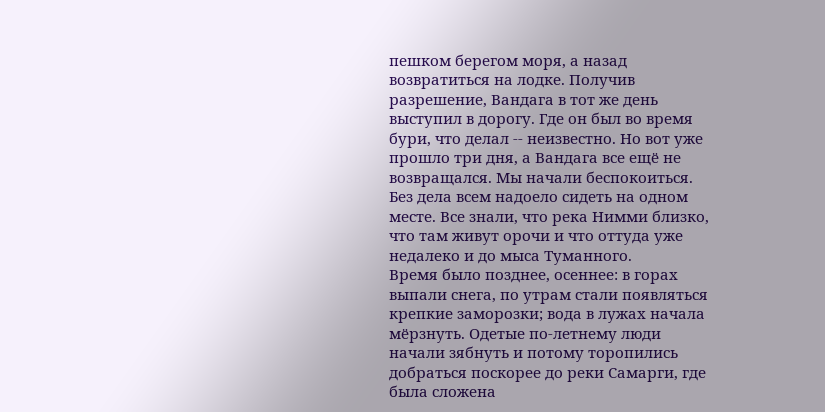пешком берегом моря, а назад возвратиться на лодке. Получив разрешение, Вандага в тот же день выступил в дорогу. Где он был во время бури, что делал -- неизвестно. Но вот уже прошло три дня, а Вандага все ещё не возвращался. Мы начали беспокоиться. Без дела всем надоело сидеть на одном месте. Все знали, что река Нимми близко, что там живут орочи и что оттуда уже недалеко и до мыса Туманного.
Время было позднее, осеннее: в горах выпали снега, по утрам стали появляться крепкие заморозки; вода в лужах начала мёрзнуть. Одетые по-летнему люди начали зябнуть и потому торопились добраться поскорее до реки Самарги, где была сложена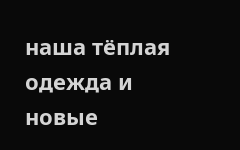наша тёплая одежда и новые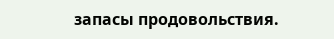запасы продовольствия.